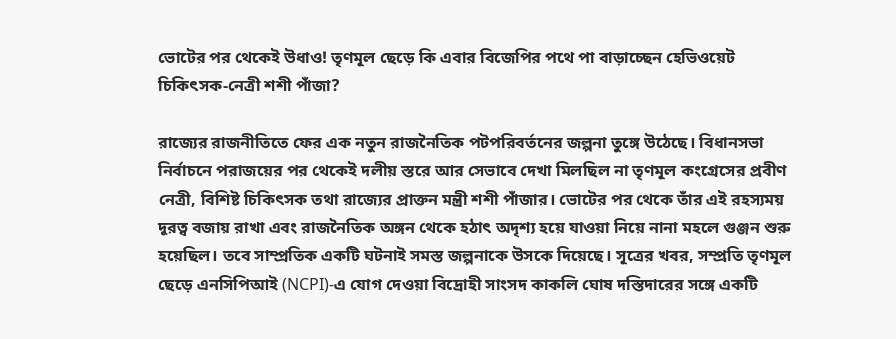ভোটের পর থেকেই উধাও! তৃণমূল ছেড়ে কি এবার বিজেপির পথে পা বাড়াচ্ছেন হেভিওয়েট চিকিৎসক-নেত্রী শশী পাঁজা?

রাজ্যের রাজনীতিতে ফের এক নতুন রাজনৈতিক পটপরিবর্তনের জল্পনা তুঙ্গে উঠেছে। বিধানসভা নির্বাচনে পরাজয়ের পর থেকেই দলীয় স্তরে আর সেভাবে দেখা মিলছিল না তৃণমূল কংগ্রেসের প্রবীণ নেত্রী, বিশিষ্ট চিকিৎসক তথা রাজ্যের প্রাক্তন মন্ত্রী শশী পাঁজার। ভোটের পর থেকে তাঁর এই রহস্যময় দূরত্ব বজায় রাখা এবং রাজনৈতিক অঙ্গন থেকে হঠাৎ অদৃশ্য হয়ে যাওয়া নিয়ে নানা মহলে গুঞ্জন শুরু হয়েছিল। তবে সাম্প্রতিক একটি ঘটনাই সমস্ত জল্পনাকে উসকে দিয়েছে। সূত্রের খবর, সম্প্রতি তৃণমূল ছেড়ে এনসিপিআই (NCPI)-এ যোগ দেওয়া বিদ্রোহী সাংসদ কাকলি ঘোষ দস্তিদারের সঙ্গে একটি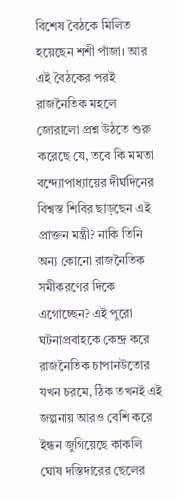বিশেষ বৈঠকে মিলিত হয়েছেন শশী পাঁজা। আর এই বৈঠকের পরই রাজনৈতিক মহলে জোরালো প্রশ্ন উঠতে শুরু করেছে যে, তবে কি মমতা বন্দ্যোপাধ্যায়ের দীর্ঘদিনের বিশ্বস্ত শিবির ছাড়ছেন এই প্রাক্তন মন্ত্রী? নাকি তিনি অন্য কোনো রাজনৈতিক সমীকরণের দিকে এগোচ্ছেন? এই পুরো ঘটনাপ্রবাহকে কেন্দ্র করে রাজনৈতিক চাপানউতোর যখন চরমে, ঠিক তখনই এই জল্পনায় আরও বেশি করে ইন্ধন জুগিয়েছে কাকলি ঘোষ দস্তিদারের ছেলের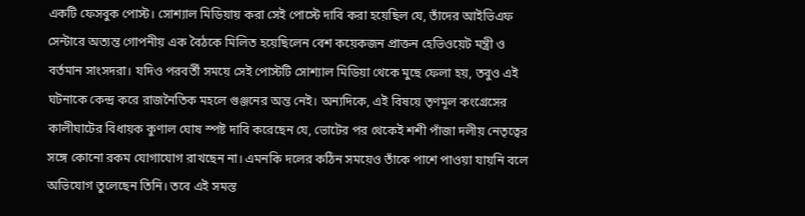একটি ফেসবুক পোস্ট। সোশ্যাল মিডিয়ায় করা সেই পোস্টে দাবি করা হয়েছিল যে, তাঁদের আইভিএফ সেন্টারে অত্যন্ত গোপনীয় এক বৈঠকে মিলিত হয়েছিলেন বেশ কয়েকজন প্রাক্তন হেভিওয়েট মন্ত্রী ও বর্তমান সাংসদরা। যদিও পরবর্তী সময়ে সেই পোস্টটি সোশ্যাল মিডিয়া থেকে মুছে ফেলা হয়, তবুও এই ঘটনাকে কেন্দ্র করে রাজনৈতিক মহলে গুঞ্জনের অন্ত নেই। অন্যদিকে, এই বিষয়ে তৃণমূল কংগ্রেসের কালীঘাটের বিধায়ক কুণাল ঘোষ স্পষ্ট দাবি করেছেন যে, ভোটের পর থেকেই শশী পাঁজা দলীয় নেতৃত্বের সঙ্গে কোনো রকম যোগাযোগ রাখছেন না। এমনকি দলের কঠিন সময়েও তাঁকে পাশে পাওয়া যায়নি বলে অভিযোগ তুলেছেন তিনি। তবে এই সমস্ত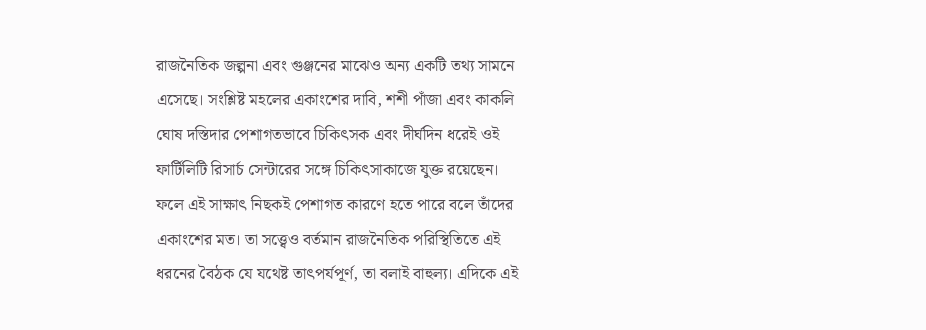রাজনৈতিক জল্পনা এবং গুঞ্জনের মাঝেও অন্য একটি তথ্য সামনে এসেছে। সংশ্লিষ্ট মহলের একাংশের দাবি, শশী পাঁজা এবং কাকলি ঘোষ দস্তিদার পেশাগতভাবে চিকিৎসক এবং দীর্ঘদিন ধরেই ওই ফার্টিলিটি রিসার্চ সেন্টারের সঙ্গে চিকিৎসাকাজে যুক্ত রয়েছেন। ফলে এই সাক্ষাৎ নিছকই পেশাগত কারণে হতে পারে বলে তাঁদের একাংশের মত। তা সত্ত্বেও বর্তমান রাজনৈতিক পরিস্থিতিতে এই ধরনের বৈঠক যে যথেষ্ট তাৎপর্যপূর্ণ, তা বলাই বাহুল্য। এদিকে এই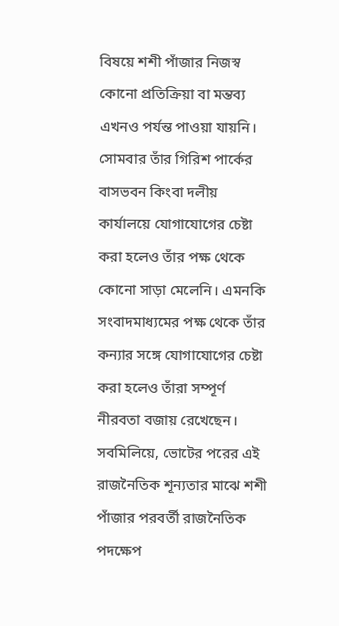বিষয়ে শশী পাঁজার নিজস্ব কোনো প্রতিক্রিয়া বা মন্তব্য এখনও পর্যন্ত পাওয়া যায়নি। সোমবার তাঁর গিরিশ পার্কের বাসভবন কিংবা দলীয় কার্যালয়ে যোগাযোগের চেষ্টা করা হলেও তাঁর পক্ষ থেকে কোনো সাড়া মেলেনি। এমনকি সংবাদমাধ্যমের পক্ষ থেকে তাঁর কন্যার সঙ্গে যোগাযোগের চেষ্টা করা হলেও তাঁরা সম্পূর্ণ নীরবতা বজায় রেখেছেন। সবমিলিয়ে, ভোটের পরের এই রাজনৈতিক শূন্যতার মাঝে শশী পাঁজার পরবর্তী রাজনৈতিক পদক্ষেপ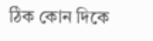ঠিক কোন দিকে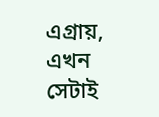এগ্রায়, এখন সেটাই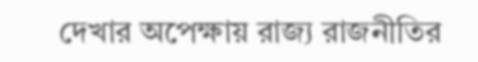দেখার অপেক্ষায় রাজ্য রাজনীতির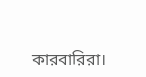কারবারিরা।